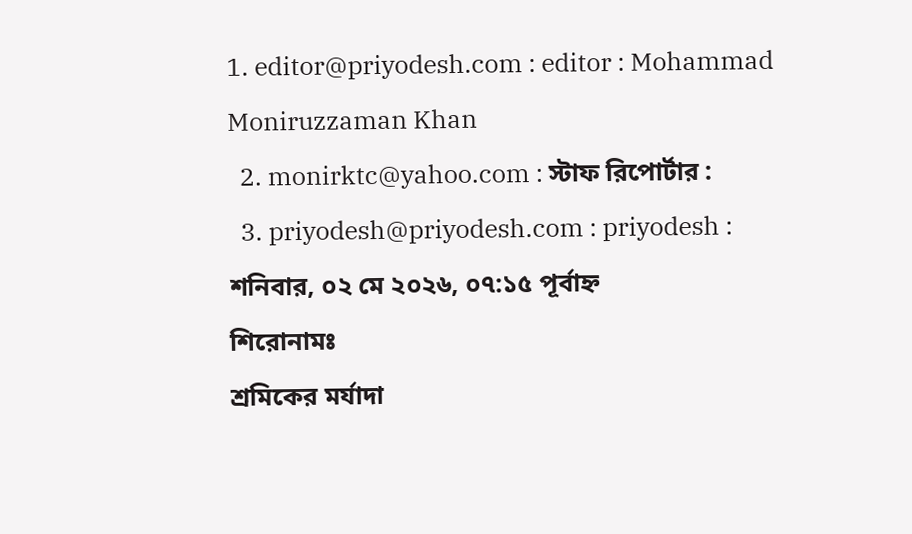1. editor@priyodesh.com : editor : Mohammad Moniruzzaman Khan
  2. monirktc@yahoo.com : স্টাফ রিপোর্টার :
  3. priyodesh@priyodesh.com : priyodesh :
শনিবার, ০২ মে ২০২৬, ০৭:১৫ পূর্বাহ্ন
শিরোনামঃ
শ্রমিকের মর্যাদা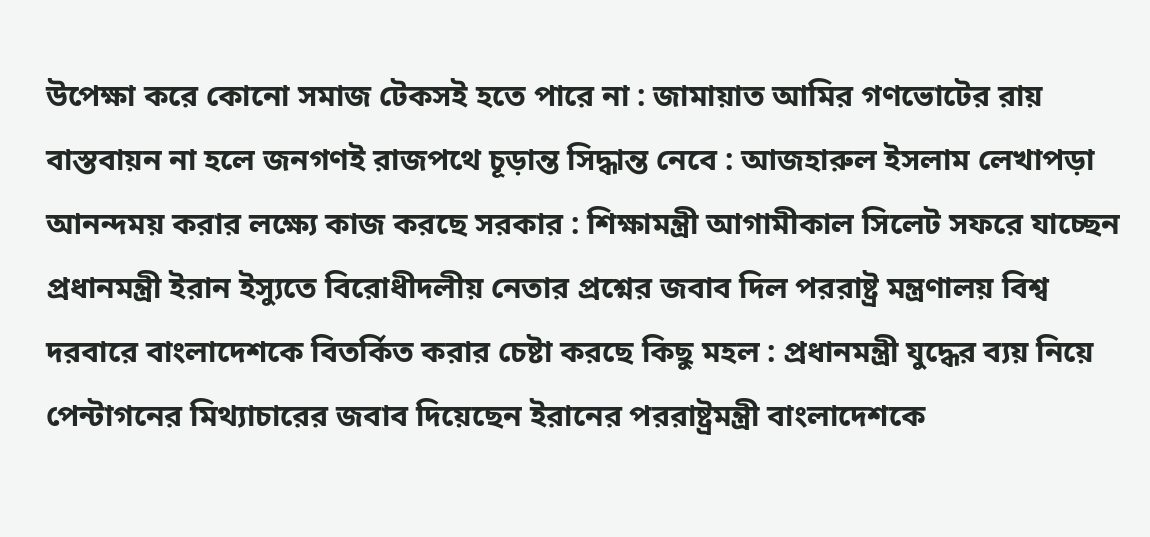উপেক্ষা করে কোনো সমাজ টেকসই হতে পারে না : জামায়াত আমির গণভোটের রায় বাস্তবায়ন না হলে জনগণই রাজপথে চূড়ান্ত সিদ্ধান্ত নেবে : আজহারুল ইসলাম লেখাপড়া আনন্দময় করার লক্ষ্যে কাজ করছে সরকার : শিক্ষামন্ত্রী আগামীকাল সিলেট সফরে যাচ্ছেন প্রধানমন্ত্রী ইরান ইস্যুতে বিরোধীদলীয় নেতার প্রশ্নের জবাব দিল পররাষ্ট্র মন্ত্রণালয় বিশ্ব দরবারে বাংলাদেশকে বিতর্কিত করার চেষ্টা করছে কিছু মহল : প্রধানমন্ত্রী যুদ্ধের ব্যয় নিয়ে পেন্টাগনের মিথ্যাচারের জবাব দিয়েছেন ইরানের পররাষ্ট্রমন্ত্রী বাংলাদেশকে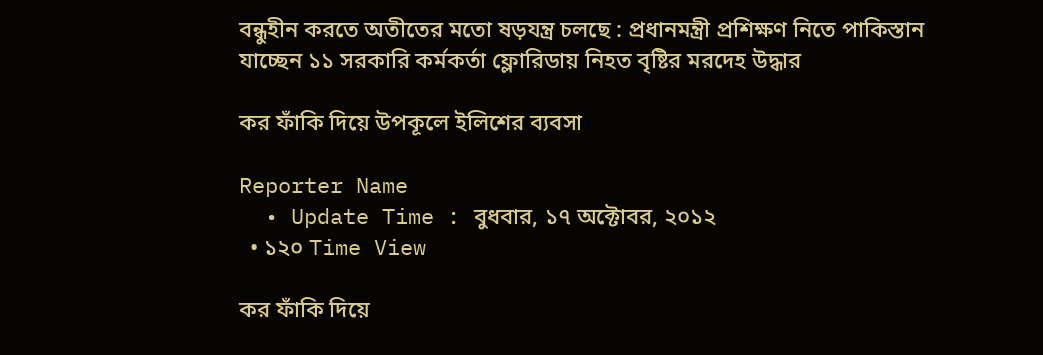বন্ধুহীন করতে অতীতের মতো ষড়যন্ত্র চলছে : প্রধানমন্ত্রী প্রশিক্ষণ নিতে পাকিস্তান যাচ্ছেন ১১ সরকারি কর্মকর্তা ফ্লোরিডায় নিহত বৃষ্টির মরদেহ উদ্ধার

কর ফাঁকি দিয়ে উপকূলে ইলিশের ব্যবসা

Reporter Name
  • Update Time : বুধবার, ১৭ অক্টোবর, ২০১২
  • ১২০ Time View

কর ফাঁকি দিয়ে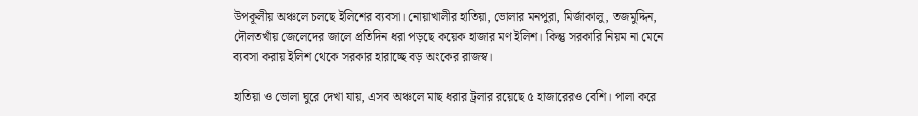উপকূলীয় অঞ্চলে চলছে ইলিশের ব্যবসা। নোয়াখালীর হাতিয়া, ভোলার মনপুরা, মির্জাকালু, তজমুদ্দিন, দৌলতখাঁয় জেলেদের জালে প্রতিদিন ধরা পড়ছে কয়েক হাজার মণ ইলিশ। কিন্তু সরকারি নিয়ম না মেনে ব্যবসা করায় ইলিশ থেকে সরকার হারাচ্ছে বড় অংকের রাজস্ব।

হাতিয়া ও ভোলা ঘুরে দেখা যায়, এসব অঞ্চলে মাছ ধরার ট্রলার রয়েছে ৫ হাজারেরও বেশি। পালা করে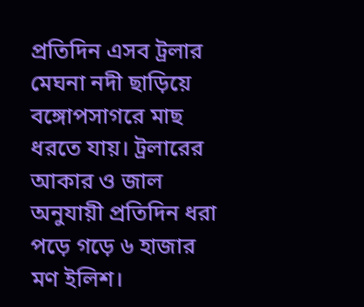প্রতিদিন এসব ট্রলার মেঘনা নদী ছাড়িয়ে বঙ্গোপসাগরে মাছ ধরতে যায়। ট্রলারের আকার ও জাল অনুযায়ী প্রতিদিন ধরা পড়ে গড়ে ৬ হাজার মণ ইলিশ।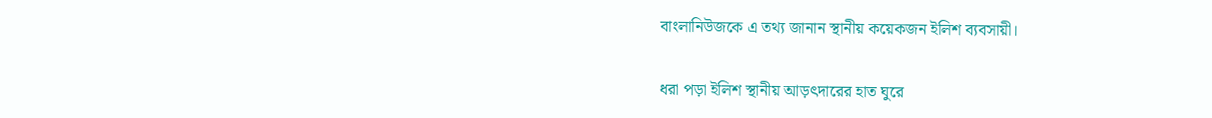বাংলানিউজকে এ তথ্য জানান স্থানীয় কয়েকজন ইলিশ ব্যবসায়ী।

ধরা পড়া ইলিশ স্থানীয় আড়ৎদারের হাত ঘুরে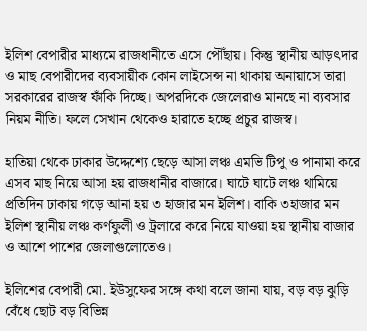ইলিশ বেপারীর মাধ্যমে রাজধানীতে এসে পৌঁছায়। কিন্তু স্থানীয় আড়ৎদার ও মাছ বেপারীদের ব্যবসায়ীক কোন লাইসেন্স না থাকায় অনায়াসে তারা সরকারের রাজস্ব ফাঁকি দিচ্ছে। অপরদিকে জেলেরাও মানছে না ব্যবসার নিয়ম নীতি। ফলে সেখান থেকেও হারাতে হচ্ছে প্রচুর রাজস্ব।

হাতিয়া থেকে ঢাকার উদ্দেশ্যে ছেড়ে আসা লঞ্চ এমভি টিপু ও পানামা করে এসব মাছ নিয়ে আসা হয় রাজধানীর বাজারে। ঘাটে ঘাটে লঞ্চ থামিয়ে প্রতিদিন ঢাকায় গড়ে আনা হয় ৩ হাজার মন ইলিশ। বাকি ৩হাজার মন ইলিশ স্থানীয় লঞ্চ কর্ণফুলী ও ট্রলারে করে নিয়ে যাওয়া হয় স্থানীয় বাজার ও আশে পাশের জেলাগুলোতেও।

ইলিশের বেপারী মো. ইউসুফের সঙ্গে কথা বলে জানা যায়, বড় বড় ঝুড়ি বেঁধে ছোট বড় বিভিন্ন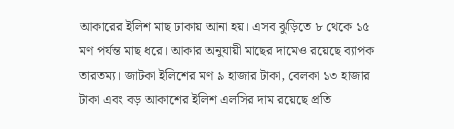আকারের ইলিশ মাছ ঢাকায় আনা হয়। এসব ঝুড়িতে ৮ থেকে ১৫ মণ পর্যন্ত মাছ ধরে। আকার অনুযায়ী মাছের দামেও রয়েছে ব্যাপক তারতম্য। জাটকা ইলিশের মণ ৯ হাজার টাকা, বেলকা ১৩ হাজার টাকা এবং বড় আকাশের ইলিশ এলসির দাম রয়েছে প্রতি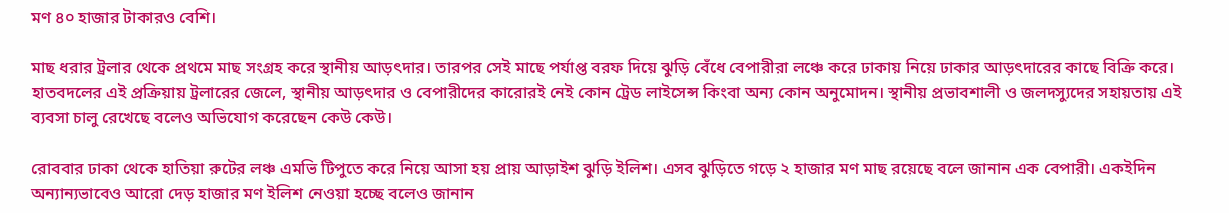মণ ৪০ হাজার টাকারও বেশি।

মাছ ধরার ট্রলার থেকে প্রথমে মাছ সংগ্রহ করে স্থানীয় আড়ৎদার। তারপর সেই মাছে পর্যাপ্ত বরফ দিয়ে ঝুড়ি বেঁধে বেপারীরা লঞ্চে করে ঢাকায় নিয়ে ঢাকার আড়ৎদারের কাছে বিক্রি করে। হাতবদলের এই প্রক্রিয়ায় ট্রলারের জেলে, স্থানীয় আড়ৎদার ও বেপারীদের কারোরই নেই কোন ট্রেড লাইসেন্স কিংবা অন্য কোন অনুমোদন। স্থানীয় প্রভাবশালী ও জলদস্যুদের সহায়তায় এই ব্যবসা চালু রেখেছে বলেও অভিযোগ করেছেন কেউ কেউ।

রোববার ঢাকা থেকে হাতিয়া রুটের লঞ্চ এমভি টিপুতে করে নিয়ে আসা হয় প্রায় আড়াইশ ঝুড়ি ইলিশ। এসব ঝুড়িতে গড়ে ২ হাজার মণ মাছ রয়েছে বলে জানান এক বেপারী। একইদিন অন্যান্যভাবেও আরো দেড় হাজার মণ ইলিশ নেওয়া হচ্ছে বলেও জানান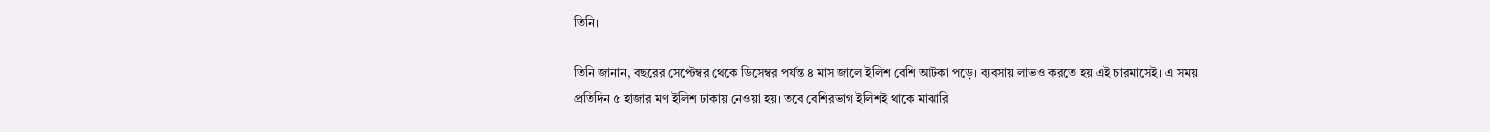তিনি।

তিনি জানান, বছরের সেপ্টেম্বর থেকে ডিসেম্বর পর্যন্ত ৪ মাস জালে ইলিশ বেশি আটকা পড়ে। ব্যবসায় লাভও করতে হয় এই চারমাসেই। এ সময় প্রতিদিন ৫ হাজার মণ ইলিশ ঢাকায় নেওয়া হয়। তবে বেশিরভাগ ইলিশই থাকে মাঝারি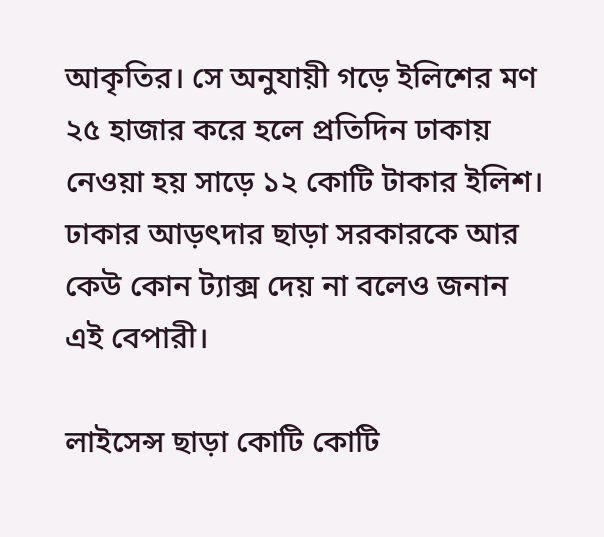আকৃতির। সে অনুযায়ী গড়ে ইলিশের মণ ২৫ হাজার করে হলে প্রতিদিন ঢাকায় নেওয়া হয় সাড়ে ১২ কোটি টাকার ইলিশ। ঢাকার আড়ৎদার ছাড়া সরকারকে আর কেউ কোন ট্যাক্স দেয় না বলেও জনান এই বেপারী।

লাইসেন্স ছাড়া কোটি কোটি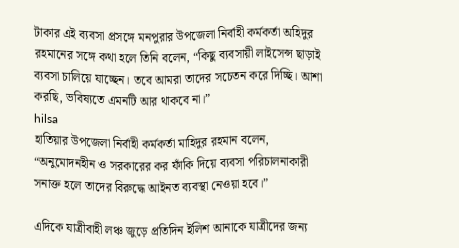টাকার এই ব্যবসা প্রসঙ্গে মনপুরার উপজেলা নির্বাহী কর্মকর্তা অহিদুর রহমানের সঙ্গে কথা হলে তিনি বলেন, “কিছু ব্যবসায়ী লাইসেন্স ছাড়াই ব্যবসা চালিয়ে যাচ্ছেন। তবে আমরা তাদের সচেতন করে দিচ্ছি। আশা করছি, ভবিষ্যতে এমনটি আর থাকবে না।”
hilsa
হাতিয়ার উপজেলা নির্বাহী কর্মকর্তা মাহিদুর রহমান বলেন, “অনুমোদনহীন ও সরকারের কর ফাঁকি দিয়ে ব্যবসা পরিচালনাকারী সনাক্ত হলে তাদের বিরুদ্ধে আইনত ব্যবস্থা নেওয়া হবে।”

এদিকে যাত্রীবাহী লঞ্চ জুড়ে প্রতিদিন ইলিশ আনাকে যাত্রীদের জন্য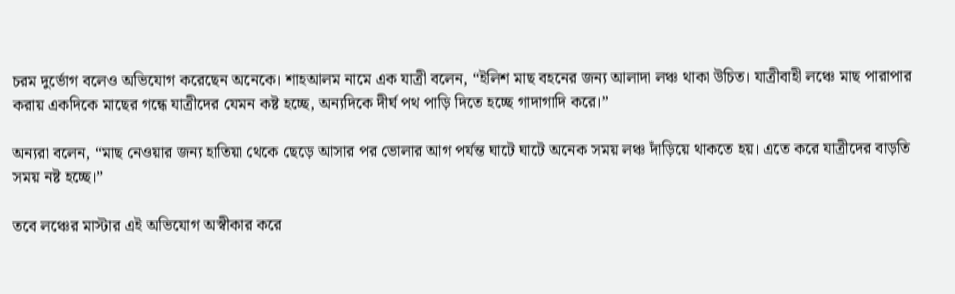চরম দুর্ভোগ বলেও অভিযোগ করেছেন অনেকে। শাহআলম নামে এক যাত্রী বলেন, “ইলিশ মাছ বহনের জন্য আলাদা লঞ্চ থাকা উচিত। যাত্রীবাহী লঞ্চে মাছ পারাপার করায় একদিকে মাছের গন্ধে যাত্রীদের যেমন কষ্ট হচ্ছে, অন্যদিকে দীর্ঘ পথ পাড়ি দিতে হচ্ছে গাদাগাদি করে।”

অন্যরা বলেন, “মাছ নেওয়ার জন্য হাতিয়া থেকে ছেড়ে আসার পর ভোলার আগ পর্যন্ত ঘাটে ঘাটে অনেক সময় লঞ্চ দাঁড়িয়ে থাকতে হয়। এতে করে যাত্রীদের বাড়তি সময় নষ্ট হচ্ছে।”

তবে লঞ্চের মাস্টার এই অভিযোগ অস্বীকার করে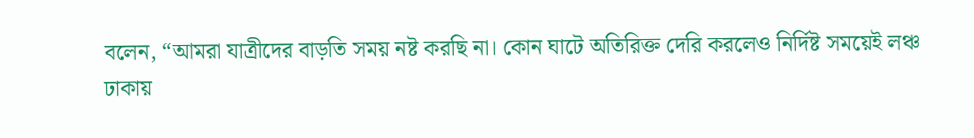বলেন, “আমরা যাত্রীদের বাড়তি সময় নষ্ট করছি না। কোন ঘাটে অতিরিক্ত দেরি করলেও নির্দিষ্ট সময়েই লঞ্চ ঢাকায়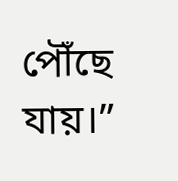পৌঁছে যায়।”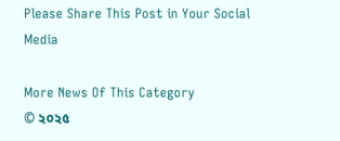Please Share This Post in Your Social Media

More News Of This Category
© ২০২৫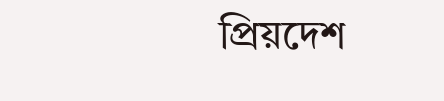প্রিয়দেশ